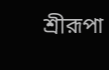শ্রীরূপা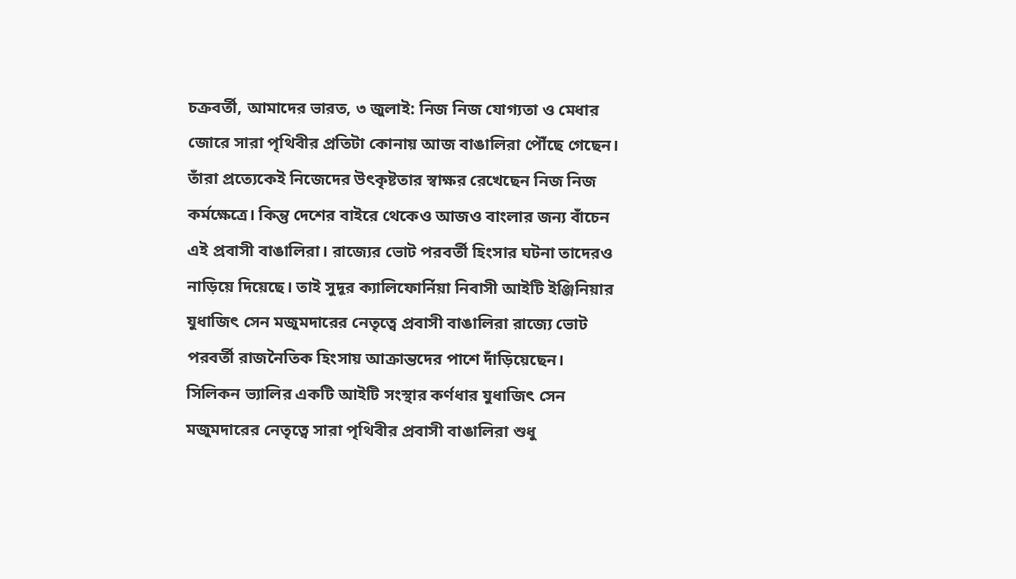চক্রবর্তী, আমাদের ভারত, ৩ জুলাই: নিজ নিজ যোগ্যতা ও মেধার জোরে সারা পৃথিবীর প্রতিটা কোনায় আজ বাঙালিরা পৌঁছে গেছেন। তাঁরা প্রত্যেকেই নিজেদের উৎকৃষ্টতার স্বাক্ষর রেখেছেন নিজ নিজ কর্মক্ষেত্রে। কিন্তু দেশের বাইরে থেকেও আজও বাংলার জন্য বাঁচেন এই প্রবাসী বাঙালিরা। রাজ্যের ভোট পরবর্তী হিংসার ঘটনা তাদেরও নাড়িয়ে দিয়েছে। তাই সুদূর ক্যালিফোর্নিয়া নিবাসী আইটি ইঞ্জিনিয়ার যুধাজিৎ সেন মজুমদারের নেতৃত্বে প্রবাসী বাঙালিরা রাজ্যে ভোট পরবর্তী রাজনৈতিক হিংসায় আক্রান্তদের পাশে দাঁড়িয়েছেন।
সিলিকন ভ্যালির একটি আইটি সংস্থার কর্ণধার যুধাজিৎ সেন মজুমদারের নেতৃত্বে সারা পৃথিবীর প্রবাসী বাঙালিরা শুধু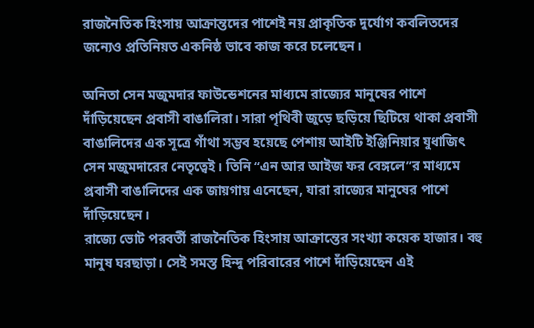রাজনৈতিক হিংসায় আক্রান্তদের পাশেই নয় প্রাকৃতিক দুর্যোগ কবলিতদের জন্যেও প্রতিনিয়ত একনিষ্ঠ ভাবে কাজ করে চলেছেন।

অনিতা সেন মজুমদার ফাউন্ডেশনের মাধ্যমে রাজ্যের মানুষের পাশে দাঁড়িয়েছেন প্রবাসী বাঙালিরা। সারা পৃথিবী জুড়ে ছড়িয়ে ছিটিয়ে থাকা প্রবাসী বাঙালিদের এক সূত্রে গাঁথা সম্ভব হয়েছে পেশায় আইটি ইঞ্জিনিয়ার যুধাজিৎ সেন মজুমদারের নেতৃত্বেই। তিনি “এন আর আইজ ফর বেঙ্গলে”র মাধ্যমে প্রবাসী বাঙালিদের এক জায়গায় এনেছেন, যারা রাজ্যের মানুষের পাশে দাঁড়িয়েছেন।
রাজ্যে ভোট পরবর্তী রাজনৈতিক হিংসায় আক্রান্তের সংখ্যা কয়েক হাজার। বহু মানুষ ঘরছাড়া। সেই সমস্ত হিন্দু পরিবারের পাশে দাঁড়িয়েছেন এই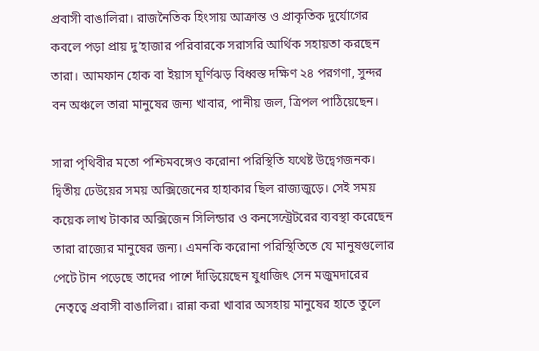প্রবাসী বাঙালিরা। রাজনৈতিক হিংসায় আক্রান্ত ও প্রাকৃতিক দুর্যোগের কবলে পড়া প্রায় দু’হাজার পরিবারকে সরাসরি আর্থিক সহায়তা করছেন তারা। আমফান হোক বা ইয়াস ঘূর্ণিঝড় বিধ্বস্ত দক্ষিণ ২৪ পরগণা, সুন্দর বন অঞ্চলে তারা মানুষের জন্য খাবার, পানীয় জল, ত্রিপল পাঠিয়েছেন।

সারা পৃথিবীর মতো পশ্চিমবঙ্গেও করোনা পরিস্থিতি যথেষ্ট উদ্বেগজনক। দ্বিতীয় ঢেউয়ের সময় অক্সিজেনের হাহাকার ছিল রাজ্যজুড়ে। সেই সময় কয়েক লাখ টাকার অক্সিজেন সিলিন্ডার ও কনসেন্ট্রেটরের ব্যবস্থা করেছেন তারা রাজ্যের মানুষের জন্য। এমনকি করোনা পরিস্থিতিতে যে মানুষগুলোর পেটে টান পড়েছে তাদের পাশে দাঁড়িয়েছেন যুধাজিৎ সেন মজুমদারের নেতৃত্বে প্রবাসী বাঙালিরা। রান্না করা খাবার অসহায় মানুষের হাতে তুলে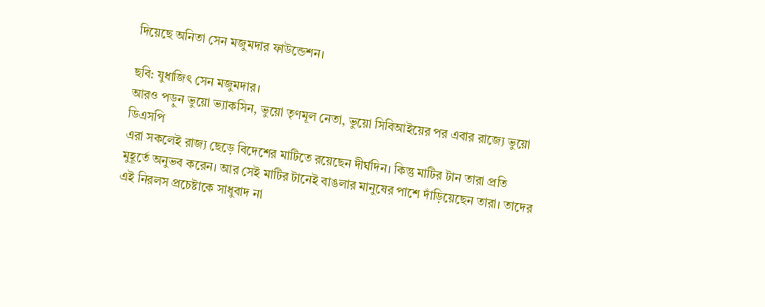দিয়েছে অনিতা সেন মজুমদার ফাউন্ডেশন।

ছবি: যুধাজিৎ সেন মজুমদার।
আরও পড়ুন ভুয়ো ভ্যাকসিন, ভুয়ো তৃণমূল নেতা, ভুয়ো সিবিআইয়ের পর এবার রাজ্যে ভুয়ো ডিএসপি
এরা সকলেই রাজ্য ছেড়ে বিদেশের মাটিতে রয়েছেন দীর্ঘদিন। কিন্তু মাটির টান তারা প্রতি মুহূর্তে অনুভব করেন। আর সেই মাটির টানেই বাঙলার মানুষের পাশে দাঁড়িয়েছেন তারা। তাদের এই নিরলস প্রচেষ্টাকে সাধুবাদ না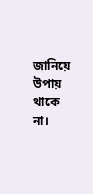জানিয়ে উপায় থাকে না।